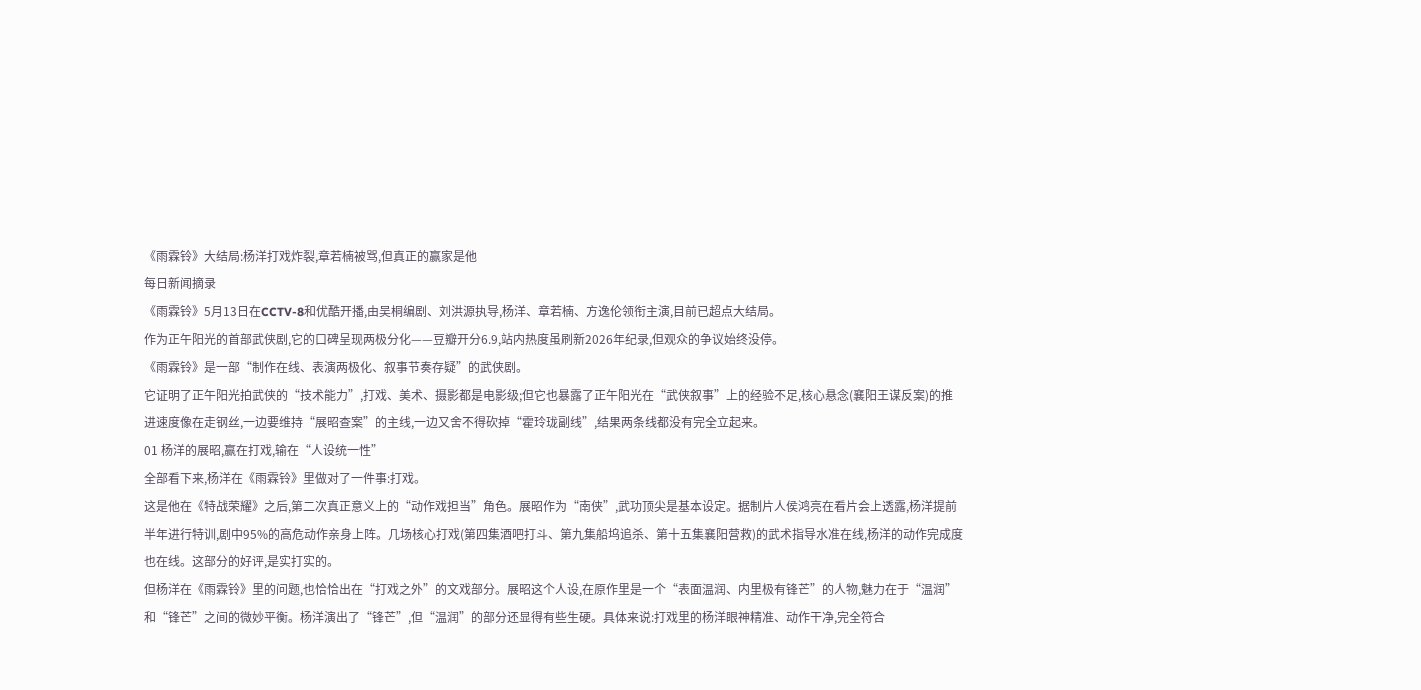《雨霖铃》大结局:杨洋打戏炸裂,章若楠被骂,但真正的赢家是他
每日新闻摘录
《雨霖铃》5月13日在CCTV-8和优酷开播,由吴桐编剧、刘洪源执导,杨洋、章若楠、方逸伦领衔主演,目前已超点大结局。
作为正午阳光的首部武侠剧,它的口碑呈现两极分化——豆瓣开分6.9,站内热度虽刷新2026年纪录,但观众的争议始终没停。
《雨霖铃》是一部“制作在线、表演两极化、叙事节奏存疑”的武侠剧。
它证明了正午阳光拍武侠的“技术能力”,打戏、美术、摄影都是电影级;但它也暴露了正午阳光在“武侠叙事”上的经验不足,核心悬念(襄阳王谋反案)的推进速度像在走钢丝,一边要维持“展昭查案”的主线,一边又舍不得砍掉“霍玲珑副线”,结果两条线都没有完全立起来。
01 杨洋的展昭,赢在打戏,输在“人设统一性”
全部看下来,杨洋在《雨霖铃》里做对了一件事:打戏。
这是他在《特战荣耀》之后,第二次真正意义上的“动作戏担当”角色。展昭作为“南侠”,武功顶尖是基本设定。据制片人侯鸿亮在看片会上透露,杨洋提前半年进行特训,剧中95%的高危动作亲身上阵。几场核心打戏(第四集酒吧打斗、第九集船坞追杀、第十五集襄阳营救)的武术指导水准在线,杨洋的动作完成度也在线。这部分的好评,是实打实的。
但杨洋在《雨霖铃》里的问题,也恰恰出在“打戏之外”的文戏部分。展昭这个人设,在原作里是一个“表面温润、内里极有锋芒”的人物,魅力在于“温润”和“锋芒”之间的微妙平衡。杨洋演出了“锋芒”,但“温润”的部分还显得有些生硬。具体来说:打戏里的杨洋眼神精准、动作干净,完全符合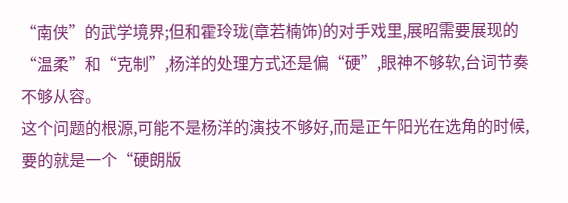“南侠”的武学境界;但和霍玲珑(章若楠饰)的对手戏里,展昭需要展现的“温柔”和“克制”,杨洋的处理方式还是偏“硬”,眼神不够软,台词节奏不够从容。
这个问题的根源,可能不是杨洋的演技不够好,而是正午阳光在选角的时候,要的就是一个“硬朗版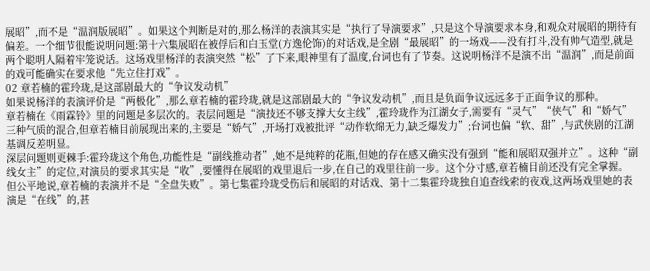展昭”,而不是“温润版展昭”。如果这个判断是对的,那么杨洋的表演其实是“执行了导演要求”,只是这个导演要求本身,和观众对展昭的期待有偏差。一个细节很能说明问题:第十六集展昭在被俘后和白玉堂(方逸伦饰)的对话戏,是全剧“最展昭”的一场戏——没有打斗,没有帅气造型,就是两个聪明人隔着牢笼说话。这场戏里杨洋的表演突然“松”了下来,眼神里有了温度,台词也有了节奏。这说明杨洋不是演不出“温润”,而是前面的戏可能确实在要求他“先立住打戏”。
02 章若楠的霍玲珑,是这部剧最大的“争议发动机”
如果说杨洋的表演评价是“两极化”,那么章若楠的霍玲珑,就是这部剧最大的“争议发动机”,而且是负面争议远远多于正面争议的那种。
章若楠在《雨霖铃》里的问题是多层次的。表层问题是“演技还不够支撑大女主线”,霍玲珑作为江湖女子,需要有“灵气”“侠气”和“娇气”三种气质的混合,但章若楠目前展现出来的,主要是“娇气”,开场打戏被批评“动作软绵无力,缺乏爆发力”;台词也偏“软、甜”,与武侠剧的江湖基调反差明显。
深层问题则更棘手:霍玲珑这个角色,功能性是“副线推动者”,她不是纯粹的花瓶,但她的存在感又确实没有强到“能和展昭双强并立”。这种“副线女主”的定位,对演员的要求其实是“收”,要懂得在展昭的戏里退后一步,在自己的戏里往前一步。这个分寸感,章若楠目前还没有完全掌握。
但公平地说,章若楠的表演并不是“全盘失败”。第七集霍玲珑受伤后和展昭的对话戏、第十二集霍玲珑独自追查线索的夜戏,这两场戏里她的表演是“在线”的,甚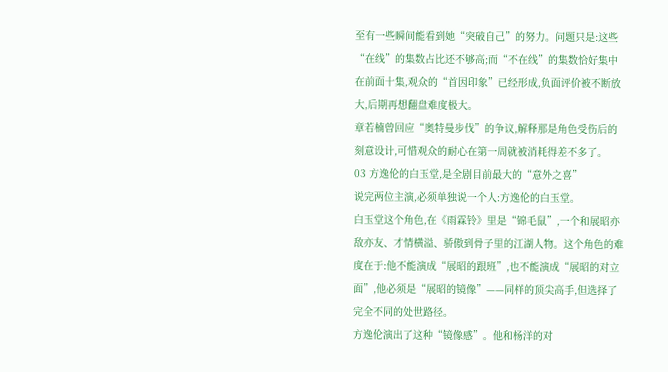至有一些瞬间能看到她“突破自己”的努力。问题只是:这些“在线”的集数占比还不够高;而“不在线”的集数恰好集中在前面十集,观众的“首因印象”已经形成,负面评价被不断放大,后期再想翻盘难度极大。
章若楠曾回应“奥特曼步伐”的争议,解释那是角色受伤后的刻意设计,可惜观众的耐心在第一周就被消耗得差不多了。
03 方逸伦的白玉堂,是全剧目前最大的“意外之喜”
说完两位主演,必须单独说一个人:方逸伦的白玉堂。
白玉堂这个角色,在《雨霖铃》里是“锦毛鼠”,一个和展昭亦敌亦友、才情横溢、骄傲到骨子里的江湖人物。这个角色的难度在于:他不能演成“展昭的跟班”,也不能演成“展昭的对立面”,他必须是“展昭的镜像”——同样的顶尖高手,但选择了完全不同的处世路径。
方逸伦演出了这种“镜像感”。他和杨洋的对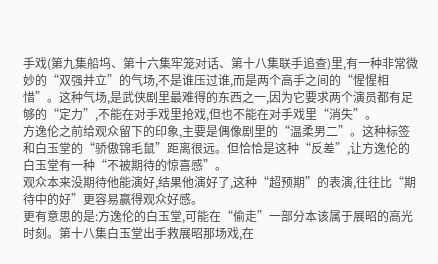手戏(第九集船坞、第十六集牢笼对话、第十八集联手追查)里,有一种非常微妙的“双强并立”的气场,不是谁压过谁,而是两个高手之间的“惺惺相惜”。这种气场,是武侠剧里最难得的东西之一,因为它要求两个演员都有足够的“定力”,不能在对手戏里抢戏,但也不能在对手戏里“消失”。
方逸伦之前给观众留下的印象,主要是偶像剧里的“温柔男二”。这种标签和白玉堂的“骄傲锦毛鼠”距离很远。但恰恰是这种“反差”,让方逸伦的白玉堂有一种“不被期待的惊喜感”。
观众本来没期待他能演好,结果他演好了,这种“超预期”的表演,往往比“期待中的好”更容易赢得观众好感。
更有意思的是:方逸伦的白玉堂,可能在“偷走”一部分本该属于展昭的高光时刻。第十八集白玉堂出手救展昭那场戏,在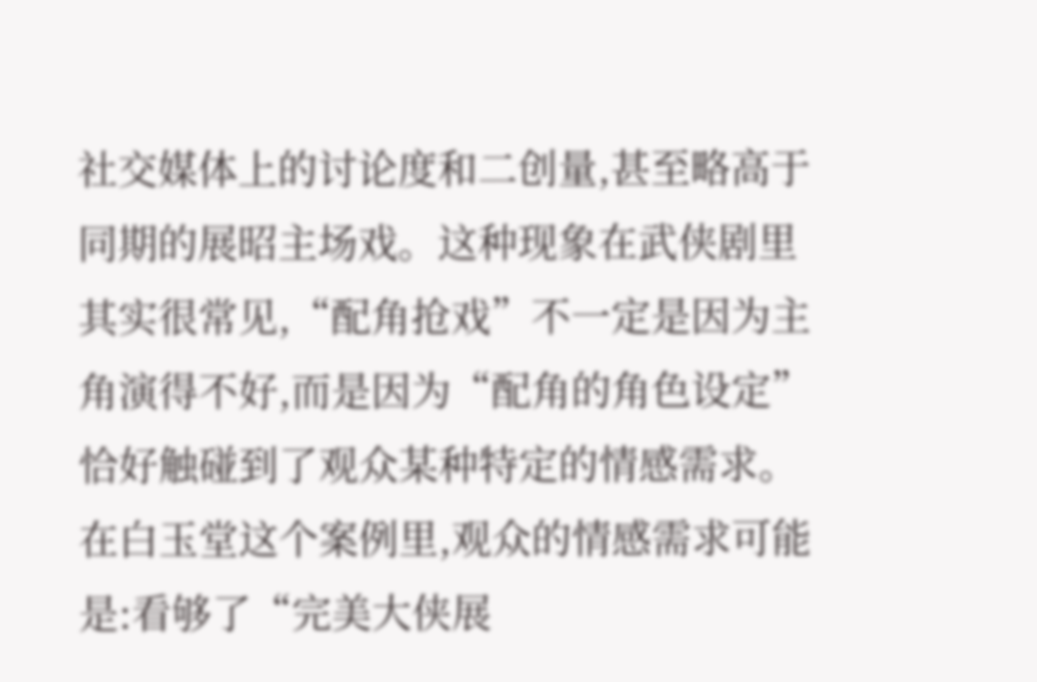社交媒体上的讨论度和二创量,甚至略高于同期的展昭主场戏。这种现象在武侠剧里其实很常见,“配角抢戏”不一定是因为主角演得不好,而是因为“配角的角色设定”恰好触碰到了观众某种特定的情感需求。
在白玉堂这个案例里,观众的情感需求可能是:看够了“完美大侠展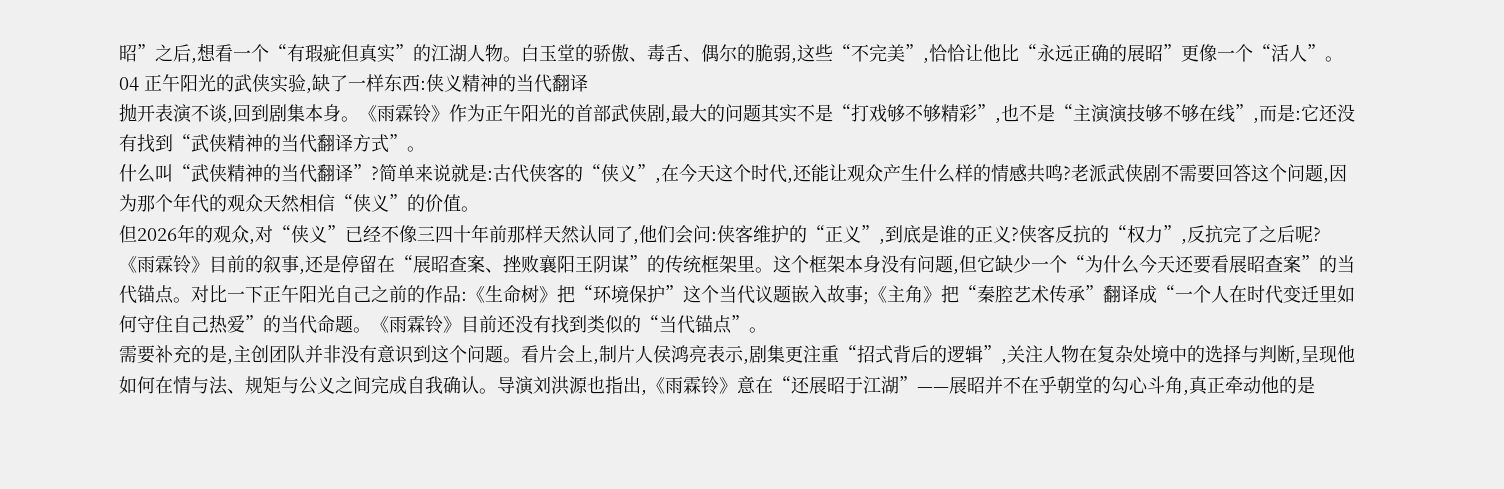昭”之后,想看一个“有瑕疵但真实”的江湖人物。白玉堂的骄傲、毒舌、偶尔的脆弱,这些“不完美”,恰恰让他比“永远正确的展昭”更像一个“活人”。
04 正午阳光的武侠实验,缺了一样东西:侠义精神的当代翻译
抛开表演不谈,回到剧集本身。《雨霖铃》作为正午阳光的首部武侠剧,最大的问题其实不是“打戏够不够精彩”,也不是“主演演技够不够在线”,而是:它还没有找到“武侠精神的当代翻译方式”。
什么叫“武侠精神的当代翻译”?简单来说就是:古代侠客的“侠义”,在今天这个时代,还能让观众产生什么样的情感共鸣?老派武侠剧不需要回答这个问题,因为那个年代的观众天然相信“侠义”的价值。
但2026年的观众,对“侠义”已经不像三四十年前那样天然认同了,他们会问:侠客维护的“正义”,到底是谁的正义?侠客反抗的“权力”,反抗完了之后呢?
《雨霖铃》目前的叙事,还是停留在“展昭查案、挫败襄阳王阴谋”的传统框架里。这个框架本身没有问题,但它缺少一个“为什么今天还要看展昭查案”的当代锚点。对比一下正午阳光自己之前的作品:《生命树》把“环境保护”这个当代议题嵌入故事;《主角》把“秦腔艺术传承”翻译成“一个人在时代变迁里如何守住自己热爱”的当代命题。《雨霖铃》目前还没有找到类似的“当代锚点”。
需要补充的是,主创团队并非没有意识到这个问题。看片会上,制片人侯鸿亮表示,剧集更注重“招式背后的逻辑”,关注人物在复杂处境中的选择与判断,呈现他如何在情与法、规矩与公义之间完成自我确认。导演刘洪源也指出,《雨霖铃》意在“还展昭于江湖”——展昭并不在乎朝堂的勾心斗角,真正牵动他的是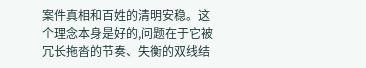案件真相和百姓的清明安稳。这个理念本身是好的,问题在于它被冗长拖沓的节奏、失衡的双线结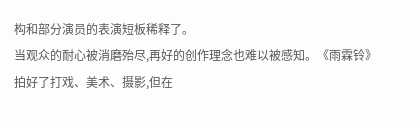构和部分演员的表演短板稀释了。
当观众的耐心被消磨殆尽,再好的创作理念也难以被感知。《雨霖铃》拍好了打戏、美术、摄影,但在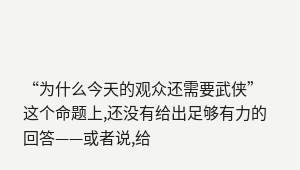“为什么今天的观众还需要武侠”这个命题上,还没有给出足够有力的回答——或者说,给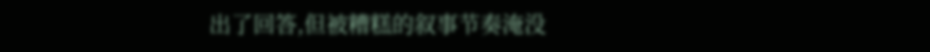出了回答,但被糟糕的叙事节奏淹没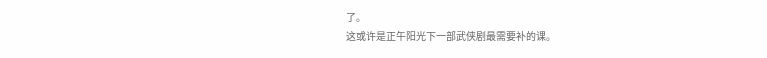了。
这或许是正午阳光下一部武侠剧最需要补的课。